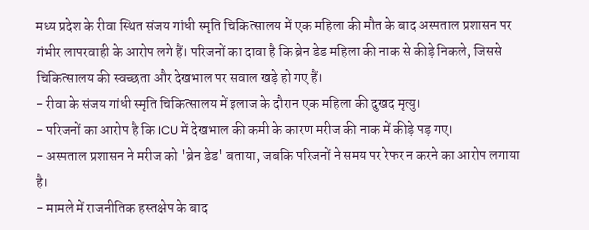मध्य प्रदेश के रीवा स्थित संजय गांधी स्मृति चिकित्सालय में एक महिला की मौत के बाद अस्पताल प्रशासन पर गंभीर लापरवाही के आरोप लगे हैं। परिजनों का दावा है कि ब्रेन डेड महिला की नाक से कीड़े निकले, जिससे चिकित्सालय की स्वच्छता और देखभाल पर सवाल खड़े हो गए हैं।
- रीवा के संजय गांधी स्मृति चिकित्सालय में इलाज के दौरान एक महिला की दुखद मृत्यु।
- परिजनों का आरोप है कि ICU में देखभाल की कमी के कारण मरीज की नाक में कीड़े पड़ गए।
- अस्पताल प्रशासन ने मरीज को 'ब्रेन डेड' बताया, जबकि परिजनों ने समय पर रेफर न करने का आरोप लगाया है।
- मामले में राजनीतिक हस्तक्षेप के बाद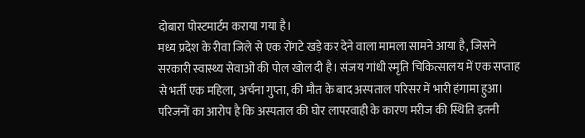दोबारा पोस्टमार्टम कराया गया है।
मध्य प्रदेश के रीवा जिले से एक रोंगटे खड़े कर देने वाला मामला सामने आया है, जिसने सरकारी स्वास्थ्य सेवाओं की पोल खोल दी है। संजय गांधी स्मृति चिकित्सालय में एक सप्ताह से भर्ती एक महिला, अर्चना गुप्ता, की मौत के बाद अस्पताल परिसर में भारी हंगामा हुआ। परिजनों का आरोप है कि अस्पताल की घोर लापरवाही के कारण मरीज की स्थिति इतनी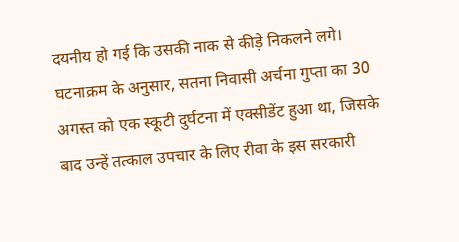दयनीय हो गई कि उसकी नाक से कीड़े निकलने लगे।
घटनाक्रम के अनुसार, सतना निवासी अर्चना गुप्ता का 30 अगस्त को एक स्कूटी दुर्घटना में एक्सीडेंट हुआ था, जिसके बाद उन्हें तत्काल उपचार के लिए रीवा के इस सरकारी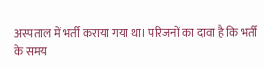अस्पताल में भर्ती कराया गया था। परिजनों का दावा है कि भर्ती के समय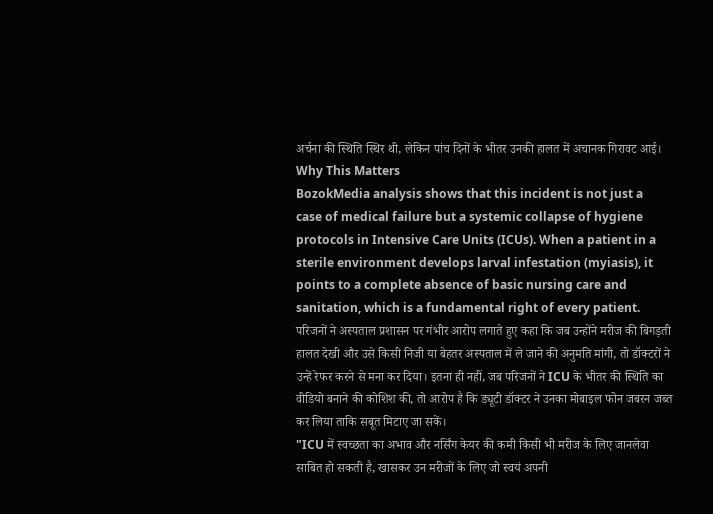अर्चना की स्थिति स्थिर थी, लेकिन पांच दिनों के भीतर उनकी हालत में अचानक गिरावट आई।
Why This Matters
BozokMedia analysis shows that this incident is not just a case of medical failure but a systemic collapse of hygiene protocols in Intensive Care Units (ICUs). When a patient in a sterile environment develops larval infestation (myiasis), it points to a complete absence of basic nursing care and sanitation, which is a fundamental right of every patient.
परिजनों ने अस्पताल प्रशासन पर गंभीर आरोप लगाते हुए कहा कि जब उन्होंने मरीज की बिगड़ती हालत देखी और उसे किसी निजी या बेहतर अस्पताल में ले जाने की अनुमति मांगी, तो डॉक्टरों ने उन्हें रेफर करने से मना कर दिया। इतना ही नहीं, जब परिजनों ने ICU के भीतर की स्थिति का वीडियो बनाने की कोशिश की, तो आरोप है कि ड्यूटी डॉक्टर ने उनका मोबाइल फोन जबरन जब्त कर लिया ताकि सबूत मिटाए जा सकें।
"ICU में स्वच्छता का अभाव और नर्सिंग केयर की कमी किसी भी मरीज के लिए जानलेवा साबित हो सकती है, खासकर उन मरीजों के लिए जो स्वयं अपनी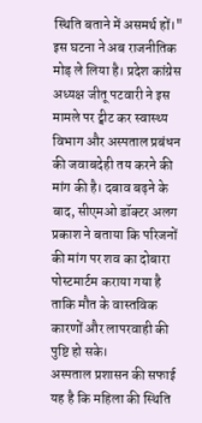स्थिति बताने में असमर्थ हों।"
इस घटना ने अब राजनीतिक मोड़ ले लिया है। प्रदेश कांग्रेस अध्यक्ष जीतू पटवारी ने इस मामले पर ट्वीट कर स्वास्थ्य विभाग और अस्पताल प्रबंधन की जवाबदेही तय करने की मांग की है। दबाव बढ़ने के बाद, सीएमओ डॉक्टर अलग प्रकाश ने बताया कि परिजनों की मांग पर शव का दोबारा पोस्टमार्टम कराया गया है ताकि मौत के वास्तविक कारणों और लापरवाही की पुष्टि हो सके।
अस्पताल प्रशासन की सफाई यह है कि महिला की स्थिति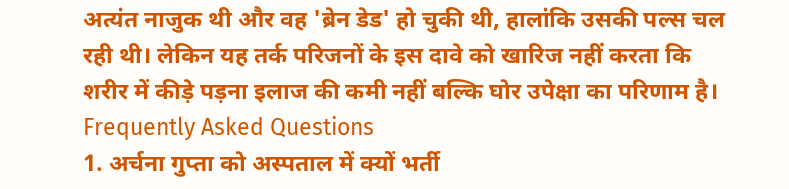अत्यंत नाजुक थी और वह 'ब्रेन डेड' हो चुकी थी, हालांकि उसकी पल्स चल रही थी। लेकिन यह तर्क परिजनों के इस दावे को खारिज नहीं करता कि शरीर में कीड़े पड़ना इलाज की कमी नहीं बल्कि घोर उपेक्षा का परिणाम है।
Frequently Asked Questions
1. अर्चना गुप्ता को अस्पताल में क्यों भर्ती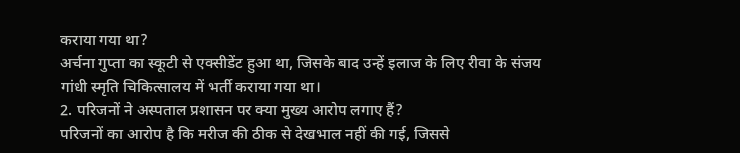कराया गया था?
अर्चना गुप्ता का स्कूटी से एक्सीडेंट हुआ था, जिसके बाद उन्हें इलाज के लिए रीवा के संजय गांधी स्मृति चिकित्सालय में भर्ती कराया गया था।
2. परिजनों ने अस्पताल प्रशासन पर क्या मुख्य आरोप लगाए हैं?
परिजनों का आरोप है कि मरीज की ठीक से देखभाल नहीं की गई, जिससे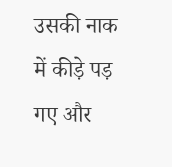उसकी नाक में कीड़े पड़ गए और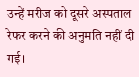उन्हें मरीज को दूसरे अस्पताल रेफर करने की अनुमति नहीं दी गई।